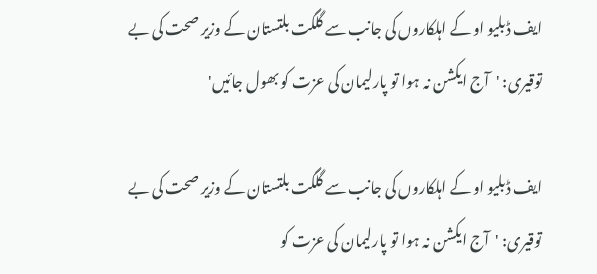ایف ڈبلیو او کے اہلکاروں کی جانب سے گلگت بلتستان کے وزیر صحت کی بے توقیری: 'آج ایکشن نہ ہوا تو پارلیمان کی عزت کو بھول جائیں'

ایف ڈبلیو او کے اہلکاروں کی جانب سے گلگت بلتستان کے وزیر صحت کی بے توقیری: 'آج ایکشن نہ ہوا تو پارلیمان کی عزت کو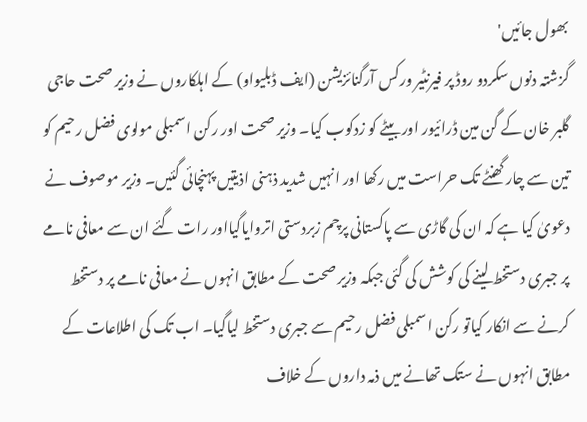بھول جائیں'
گزشتہ دنوں سکردو روڈ پر فیرنٹیر ورکس آرگنائزیشن (ایف ڈبلیواو) کے اہلکاروں نے وزیر صحت حاجی گلبر خان کے گن مین ڈرائیور اور بیٹے کو زدکوب کیا۔ وزیر صحت اور رکن اسمبلی مولوی فضل رحیم کو تین سے چار گھنٹے تک حراست میں رکھا اور انہیں شدید ذہنی اذیتیں پہنچائی گئیں۔ وزیر موصوف نے دعویٰ کیا ہے کہ ان کی گاڑی سے پاکستانی پرچم زبردستی اتروایاگیااور رات گئے ان سے معافی نامے پر جبری دستخط لینے کی کوشش کی گئی جبکہ وزیر صحت کے مطابق انہوں نے معافی نامے پر دستخط کرنے سے انکار کیاتو رکن اسمبلی فضل رحیم سے جبری دستخط لیاگیا۔ اب تک کی اطلاعات کے مطابق انہوں نے ستک تھانے میں ذمہ داروں کے خلاف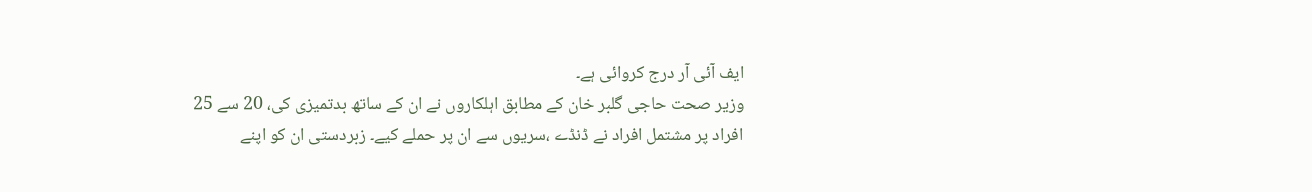ایف آئی آر درج کروائی ہے۔
وزیر صحت حاجی گلبر خان کے مطابق اہلکاروں نے ان کے ساتھ بدتمیزی کی، 20 سے 25 افراد پر مشتمل افراد نے ڈنڈے ،سریوں سے ان پر حملے کیے۔ زبردستی ان کو اپنے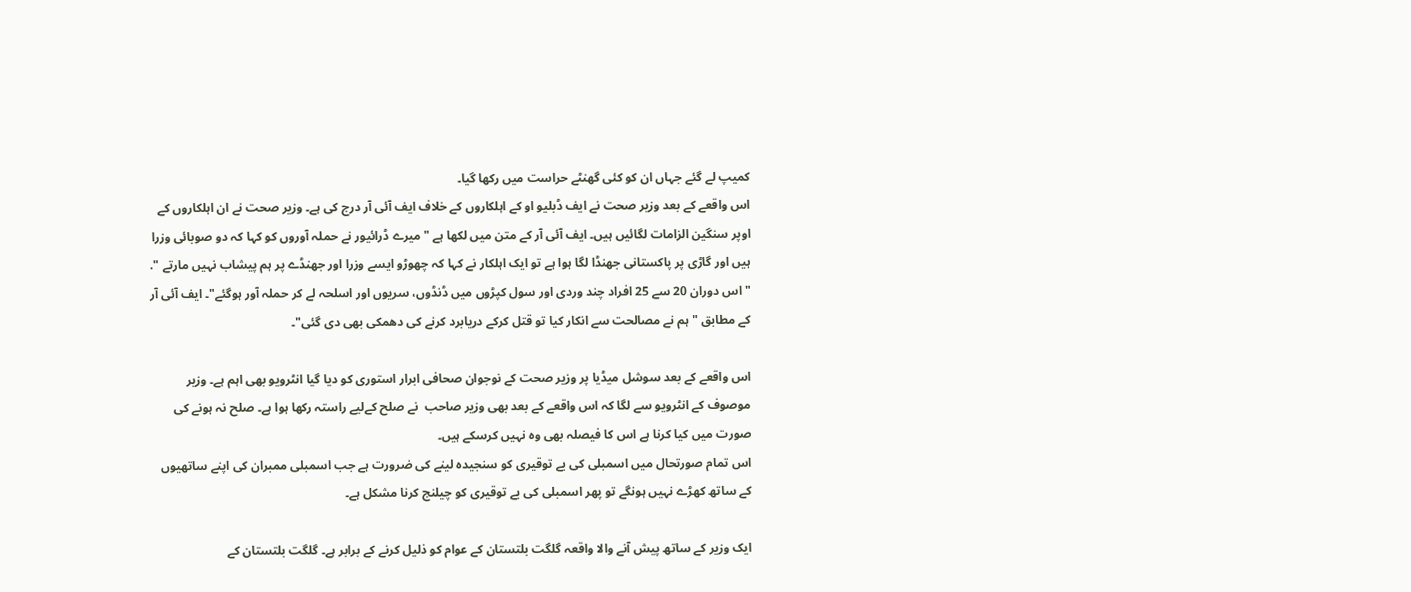کمیپ لے گئے جہاں ان کو کئی گھنٹے حراست میں رکھا گیا۔
اس واقعے کے بعد وزیر صحت نے ایف ڈبلیو او کے اہلکاروں کے خلاف ایف آئی آر درج کی ہے۔ وزیر صحت نے ان اہلکاروں کے اوپر سنگین الزامات لگائیں ہیں۔ ایف آئی آر کے متن میں لکھا ہے " میرے ڈرائیور نے حملہ آوروں کو کہا کہ دو صوبائی وزرا ہیں اور گاڑی پر پاکستانی جھنڈا لگا ہوا ہے تو ایک اہلکار نے کہا کہ چھوڑو ایسے وزرا اور جھنڈے پر ہم پیشاب نہیں مارتے ".
"اس دوران 20 سے 25 افراد چند وردی اور سول کپڑوں میں ڈنڈوں، سریوں اور اسلحہ لے کر حملہ آور ہوگئے"۔ ایف آئی آر کے مطابق " ہم نے مصالحت سے انکار کیا تو قتل کرکے دریابرد کرنے کی دھمکی بھی دی گئی"۔

اس واقعے کے بعد سوشل میڈیا پر وزیر صحت کے نوجوان صحافی ابرار استوری کو دیا گیا انٹرویو بھی اہم ہے۔ وزیر موصوف کے انٹرویو سے لگا کہ اس واقعے کے بعد بھی وزیر صاحب  نے صلح کےلیے راستہ رکھا ہوا ہے۔ صلح نہ ہونے کی صورت میں کیا کرنا ہے اس کا فیصلہ بھی وہ نہیں کرسکے ہیں۔
اس تمام صورتحال میں اسمبلی کی بے توقیری کو سنجیدہ لینے کی ضرورت ہے جب اسمبلی ممبران کی اپنے ساتھیوں کے ساتھ کھڑے نہیں ہونگے تو پھر اسمبلی کی بے توقیری کو چیلنج کرنا مشکل ہے۔

ایک وزیر کے ساتھ پیش آنے والا واقعہ گلگت بلتستان کے عوام کو ذلیل کرنے کے برابر ہے۔ گلگت بلتستان کے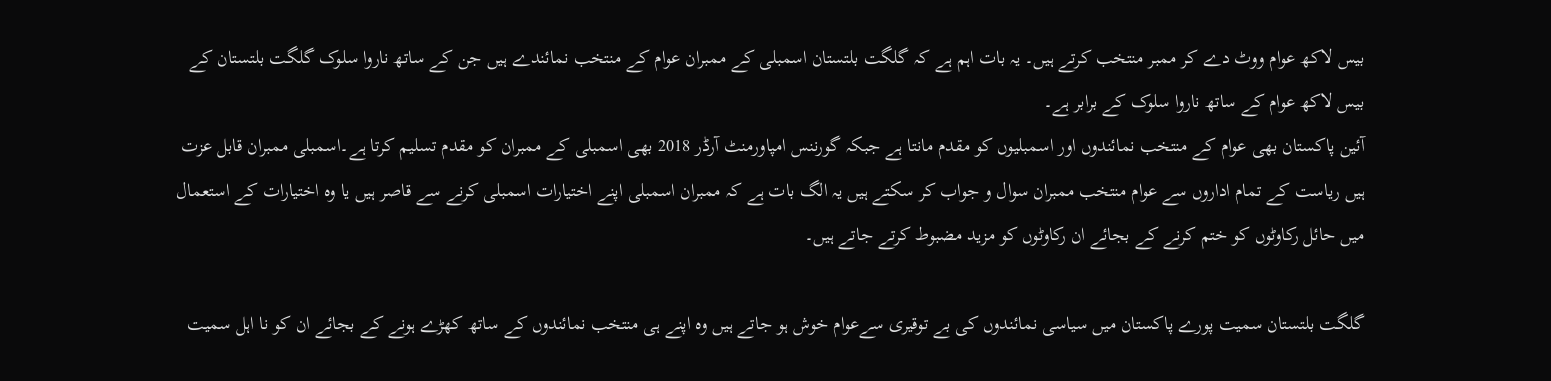بیس لاکھ عوام ووٹ دے کر ممبر منتخب کرتے ہیں۔ یہ بات اہم ہے کہ گلگت بلتستان اسمبلی کے ممبران عوام کے منتخب نمائندے ہیں جن کے ساتھ ناروا سلوک گلگت بلتستان کے بیس لاکھ عوام کے ساتھ ناروا سلوک کے برابر ہے۔
آئین پاکستان بھی عوام کے منتخب نمائندوں اور اسمبلیوں کو مقدم مانتا ہے جبکہ گورننس امپاورمنٹ آرڈر 2018 بھی اسمبلی کے ممبران کو مقدم تسلیم کرتا ہے۔اسمبلی ممبران قابل عزت ہیں ریاست کے تمام اداروں سے عوام منتخب ممبران سوال و جواب کر سکتے ہیں یہ الگ بات ہے کہ ممبران اسمبلی اپنے اختیارات اسمبلی کرنے سے قاصر ہیں یا وہ اختیارات کے استعمال میں حائل رکاوٹوں کو ختم کرنے کے بجائے ان رکاوٹوں کو مزید مضبوط کرتے جاتے ہیں۔

گلگت بلتستان سمیت پورے پاکستان میں سیاسی نمائندوں کی بے توقیری سےعوام خوش ہو جاتے ہیں وہ اپنے ہی منتخب نمائندوں کے ساتھ کھڑے ہونے کے بجائے ان کو نا اہل سمیت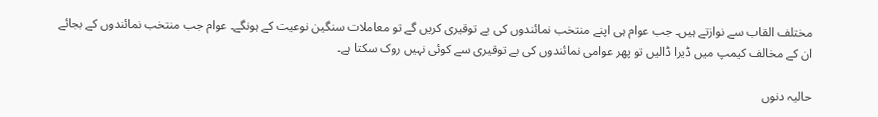مختلف القاب سے نوازتے ہیں۔ جب عوام ہی اپنے منتخب نمائندوں کی بے توقیری کریں گے تو معاملات سنگین نوعیت کے ہونگے۔ عوام جب منتخب نمائندوں کے بجائے ان کے مخالف کیمپ میں ڈیرا ڈالیں تو پھر عوامی نمائندوں کی بے توقیری سے کوئی نہیں روک سکتا ہے۔

حالیہ دنوں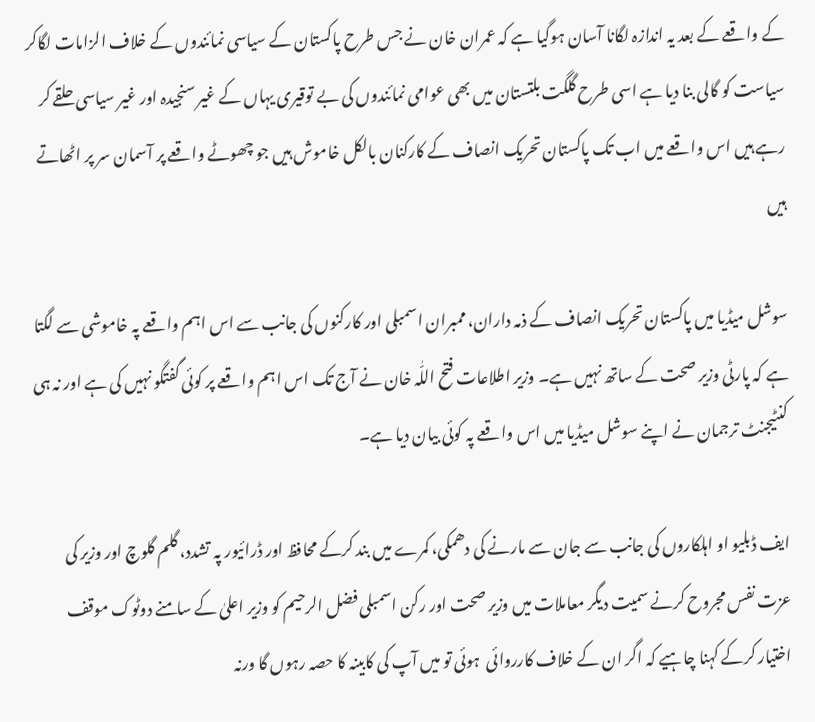کے واقعے کے بعد یہ اندازہ لگانا آسان ہوگیا ہے کہ عمران خان نے جس طرح پاکستان کے سیاسی نمائندوں کے خلاف الزامات لگاکر سیاست کو گالی بنا دیا ہے اسی طرح گلگت بلتستان میں بھی عوامی نمائندوں کی بے توقیری یہاں کے غیر سنجیدہ اور غیر سیاسی حلقے کر رہے ہیں اس واقعے میں اب تک پاکستان تحریک انصاف کے کارکنان بالکل خاموش ہیں جو چھوٹے واقعے پر آسمان سر پر اٹھاتے ہیں

سوشل میڈیا میں پاکستان تحریک انصاف کے ذمہ داران، ممبران اسمبلی اور کارکنوں کی جانب سے اس اہم واقعے پہ خاموشی سے لگتا ہے کہ پارٹی وزیر صحت کے ساتھ نہیں ہے۔ وزیر اطلاعات فتح اللّٰہ خان نے آج تک اس اہم واقعے پر کوئی گفتگو نہیں کی ہے اور نہ ہی کنٹیجنٹ ترجمان نے اپنے سوشل میڈیا میں اس واقعے پہ کوئی بیان دیا ہے۔

ایف ڈبلیو او اہلکاروں کی جانب سے جان سے مارنے کی دھمکی، کمرے میں بند کرکے محافظ اور ڈرائیور پہ تشدد، گلم گلوچ اور وزیر کی عزت نفس مجروح کرنے سمیت دیگر معاملات میں وزیر صحت اور رکن اسمبلی فضل الرحیم کو وزیر اعلیٰ کے سامنے دوٹوک موقف اختیار کرکے کہنا چاہیے کہ اگر ان کے خلاف کارروائی  ہوئی تو میں آپ کی کابینہ کا حصہ رہوں گا ورنہ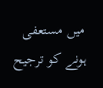میں مستعفی ہونے کو ترجیح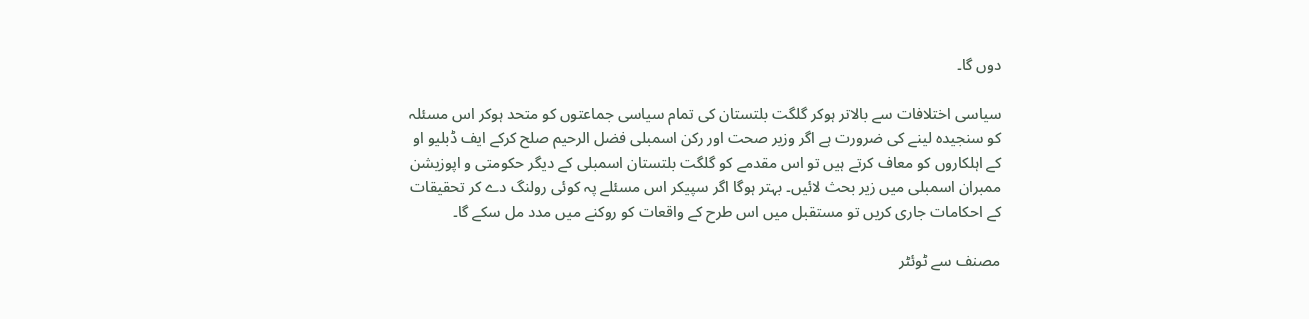دوں گا۔

سیاسی اختلافات سے بالاتر ہوکر گلگت بلتستان کی تمام سیاسی جماعتوں کو متحد ہوکر اس مسئلہ کو سنجیدہ لینے کی ضرورت ہے اگر وزیر صحت اور رکن اسمبلی فضل الرحیم صلح کرکے ایف ڈبلیو او کے اہلکاروں کو معاف کرتے ہیں تو اس مقدمے کو گلگت بلتستان اسمبلی کے دیگر حکومتی و اپوزیشن ممبران اسمبلی میں زیر بحث لائیں۔ بہتر ہوگا اگر سپیکر اس مسئلے پہ کوئی رولنگ دے کر تحقیقات کے احکامات جاری کریں تو مستقبل میں اس طرح کے واقعات کو روکنے میں مدد مل سکے گا۔

مصنف سے ٹوئٹر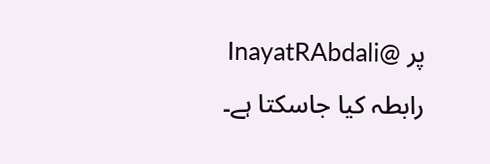پر @InayatRAbdali رابطہ کیا جاسکتا ہے۔